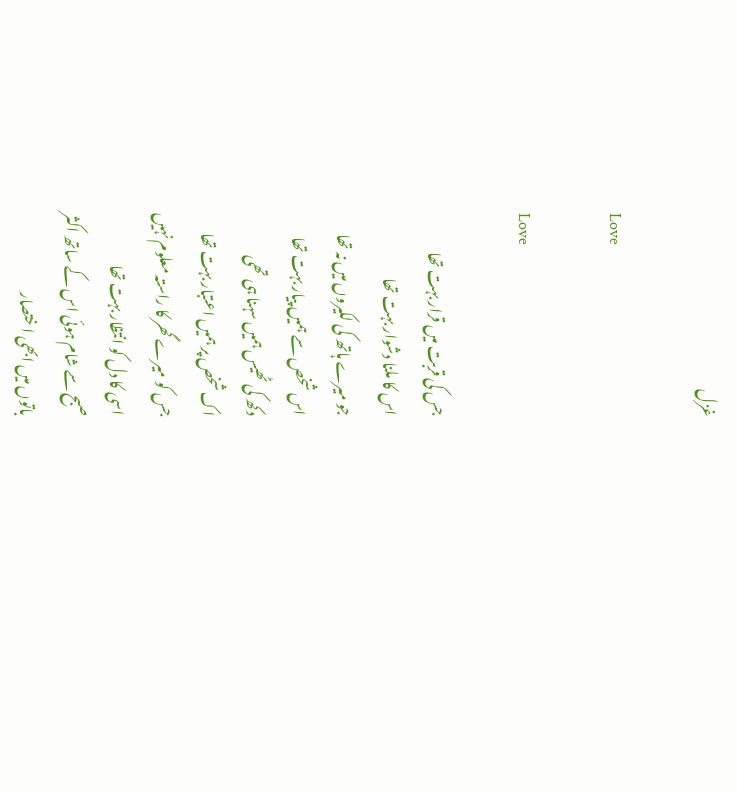غزل

Love

Love

جس کی قربت میں قرار بہت تھا
اس کا ملنا دشوار بہت تھا
جو میرے ہاتھ کی لکیروں میں نہ تھا
اس شخص سے ہمیں پیار بہت تھا
دکھ کی ٹھیس ہمیں سہنا ہی تھی
اک شخص پر ہمیں اعتبار بہت تھا
جس کو میرے گھر کا راستہ معلوم نہیں
اسی کا دل کو انتظار بہت تھا
صبح سے شام ہوئی اس کے ساتھ اکثر
باتوں میں ابھی ا ختصار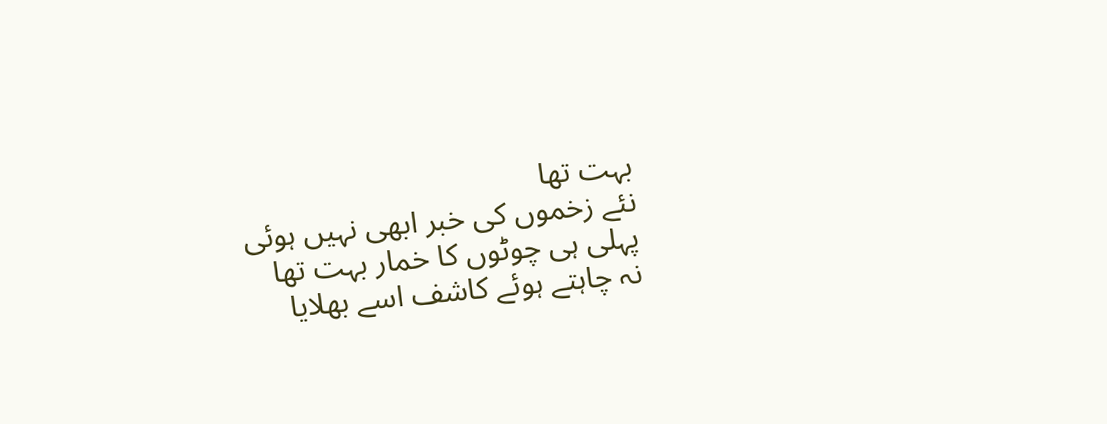بہت تھا
نئے زخموں کی خبر ابھی نہیں ہوئی
پہلی ہی چوٹوں کا خمار بہت تھا
نہ چاہتے ہوئے کاشف اسے بھلایا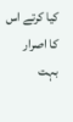کیا کرتے اس کا اصرار بہت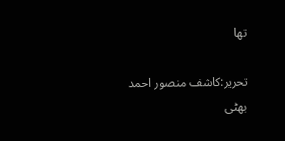تھا

تحریر:کاشف منصور احمد بھٹی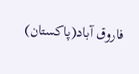فاروق آباد(پاکستان)